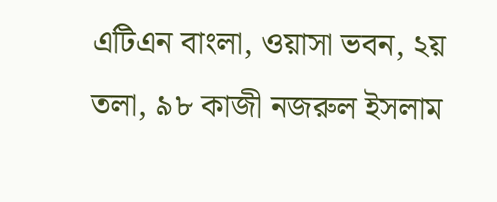এটিএন বাংলা, ওয়াসা ভবন, ২য় তলা, ৯৮ কাজী নজরুল ইসলাম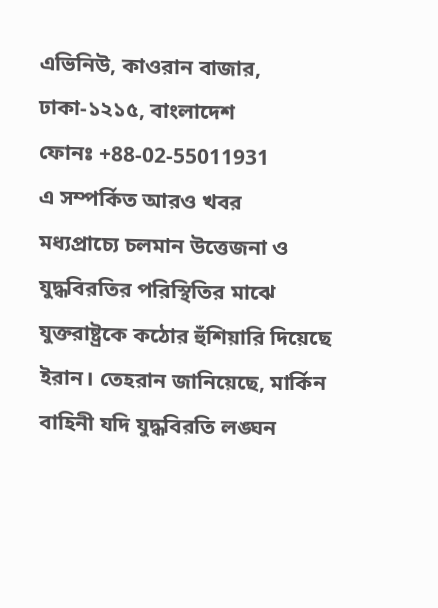এভিনিউ, কাওরান বাজার, ঢাকা-১২১৫, বাংলাদেশ
ফোনঃ +88-02-55011931
এ সম্পর্কিত আরও খবর
মধ্যপ্রাচ্যে চলমান উত্তেজনা ও যুদ্ধবিরতির পরিস্থিতির মাঝে যুক্তরাষ্ট্রকে কঠোর হুঁশিয়ারি দিয়েছে ইরান। তেহরান জানিয়েছে, মার্কিন বাহিনী যদি যুদ্ধবিরতি লঙ্ঘন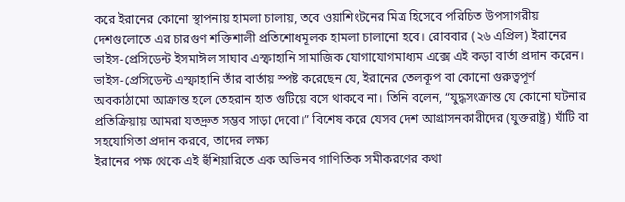করে ইরানের কোনো স্থাপনায় হামলা চালায়, তবে ওয়াশিংটনের মিত্র হিসেবে পরিচিত উপসাগরীয় দেশগুলোতে এর চারগুণ শক্তিশালী প্রতিশোধমূলক হামলা চালানো হবে। রোববার (২৬ এপ্রিল) ইরানের ভাইস-প্রেসিডেন্ট ইসমাঈল সাঘাব এস্ফাহানি সামাজিক যোগাযোগমাধ্যম এক্সে এই কড়া বার্তা প্রদান করেন।
ভাইস-প্রেসিডেন্ট এস্ফাহানি তাঁর বার্তায় স্পষ্ট করেছেন যে, ইরানের তেলকূপ বা কোনো গুরুত্বপূর্ণ অবকাঠামো আক্রান্ত হলে তেহরান হাত গুটিয়ে বসে থাকবে না। তিনি বলেন, “যুদ্ধসংক্রান্ত যে কোনো ঘটনার প্রতিক্রিয়ায় আমরা যতদ্রুত সম্ভব সাড়া দেবো।” বিশেষ করে যেসব দেশ আগ্রাসনকারীদের (যুক্তরাষ্ট্র) ঘাঁটি বা সহযোগিতা প্রদান করবে, তাদের লক্ষ্য
ইরানের পক্ষ থেকে এই হুঁশিয়ারিতে এক অভিনব গাণিতিক সমীকরণের কথা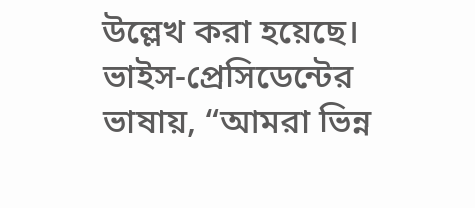উল্লেখ করা হয়েছে। ভাইস-প্রেসিডেন্টের ভাষায়, “আমরা ভিন্ন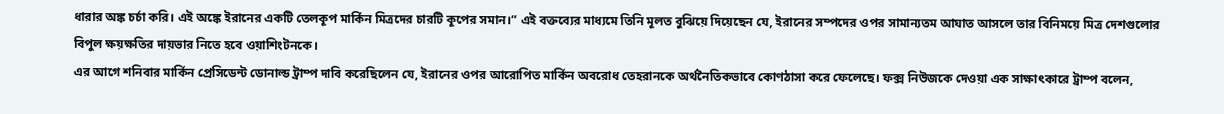ধারার অঙ্ক চর্চা করি। এই অঙ্কে ইরানের একটি তেলকূপ মার্কিন মিত্রদের চারটি কূপের সমান।” এই বক্তব্যের মাধ্যমে তিনি মূলত বুঝিয়ে দিয়েছেন যে, ইরানের সম্পদের ওপর সামান্যতম আঘাত আসলে তার বিনিময়ে মিত্র দেশগুলোর বিপুল ক্ষয়ক্ষতির দায়ভার নিতে হবে ওয়াশিংটনকে।
এর আগে শনিবার মার্কিন প্রেসিডেন্ট ডোনাল্ড ট্রাম্প দাবি করেছিলেন যে, ইরানের ওপর আরোপিত মার্কিন অবরোধ তেহরানকে অর্থনৈতিকভাবে কোণঠাসা করে ফেলেছে। ফক্স নিউজকে দেওয়া এক সাক্ষাৎকারে ট্রাম্প বলেন,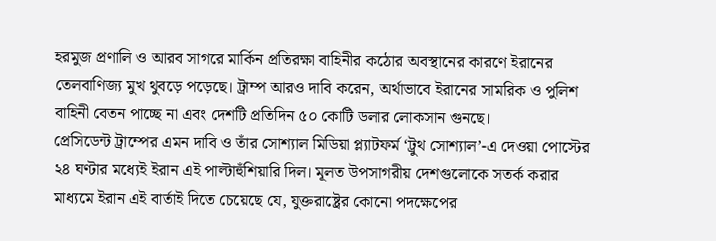হরমুজ প্রণালি ও আরব সাগরে মার্কিন প্রতিরক্ষা বাহিনীর কঠোর অবস্থানের কারণে ইরানের তেলবাণিজ্য মুখ থুবড়ে পড়েছে। ট্রাম্প আরও দাবি করেন, অর্থাভাবে ইরানের সামরিক ও পুলিশ বাহিনী বেতন পাচ্ছে না এবং দেশটি প্রতিদিন ৫০ কোটি ডলার লোকসান গুনছে।
প্রেসিডেন্ট ট্রাম্পের এমন দাবি ও তাঁর সোশ্যাল মিডিয়া প্ল্যাটফর্ম ‘ট্রুথ সোশ্যাল’-এ দেওয়া পোস্টের ২৪ ঘণ্টার মধ্যেই ইরান এই পাল্টাহুঁশিয়ারি দিল। মূলত উপসাগরীয় দেশগুলোকে সতর্ক করার মাধ্যমে ইরান এই বার্তাই দিতে চেয়েছে যে, যুক্তরাষ্ট্রের কোনো পদক্ষেপের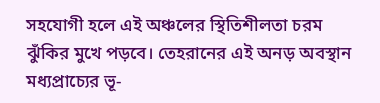সহযোগী হলে এই অঞ্চলের স্থিতিশীলতা চরম ঝুঁকির মুখে পড়বে। তেহরানের এই অনড় অবস্থান মধ্যপ্রাচ্যের ভূ-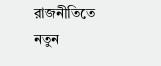রাজনীতিতে নতুন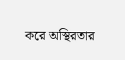করে অস্থিরতার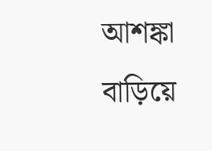আশঙ্কা বাড়িয়ে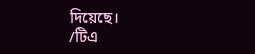দিয়েছে।
/টিএ